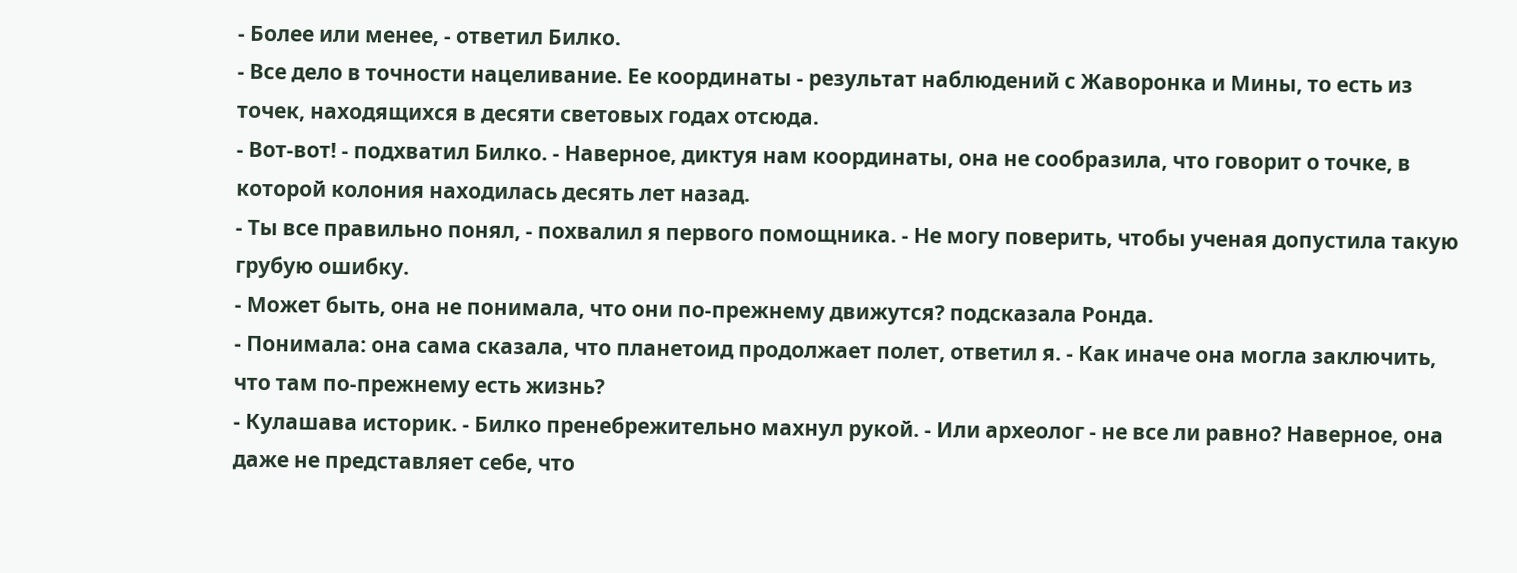- Более или менее, - ответил Билко.
- Все дело в точности нацеливание. Ее координаты - результат наблюдений с Жаворонка и Мины, то есть из точек, находящихся в десяти световых годах отсюда.
- Вот-вот! - подхватил Билко. - Наверное, диктуя нам координаты, она не сообразила, что говорит о точке, в которой колония находилась десять лет назад.
- Ты все правильно понял, - похвалил я первого помощника. - Не могу поверить, чтобы ученая допустила такую грубую ошибку.
- Может быть, она не понимала, что они по-прежнему движутся? подсказала Ронда.
- Понимала: она сама сказала, что планетоид продолжает полет, ответил я. - Как иначе она могла заключить, что там по-прежнему есть жизнь?
- Кулашава историк. - Билко пренебрежительно махнул рукой. - Или археолог - не все ли равно? Наверное, она даже не представляет себе, что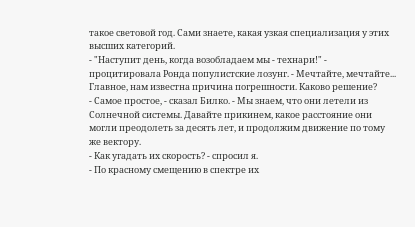такое световой год. Сами знаете, какая узкая специализация у этих высших категорий.
- "Наступит день, когда возобладаем мы - технари!" - процитировала Ронда популистские лозунг. - Мечтайте, мечтайте... Главное, нам известна причина погрешности. Каково решение?
- Самое простое, - сказал Билко. - Мы знаем, что они летели из Солнечной системы. Давайте прикинем, какое расстояние они могли преодолеть за десять лет, и продолжим движение по тому же вектору.
- Как угадать их скорость? - спросил я.
- По красному смещению в спектре их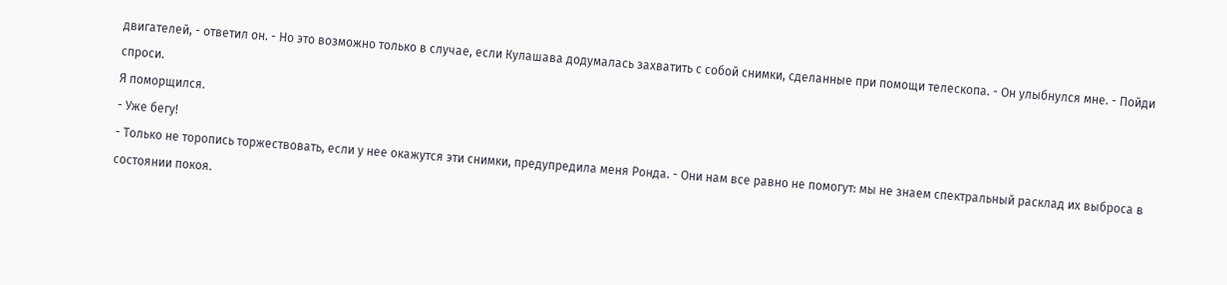двигателей, - ответил он. - Но это возможно только в случае, если Кулашава додумалась захватить с собой снимки, сделанные при помощи телескопа. - Он улыбнулся мне. - Пойди спроси.
Я поморщился.
- Уже бегу!
- Только не торопись торжествовать, если у нее окажутся эти снимки, предупредила меня Ронда. - Они нам все равно не помогут: мы не знаем спектральный расклад их выброса в состоянии покоя.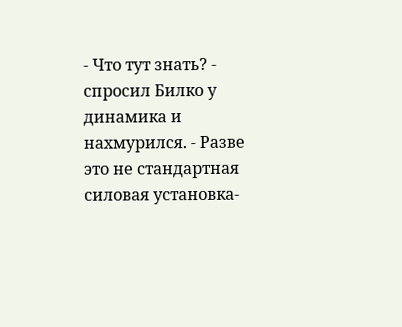- Что тут знать? - спросил Билко у динамика и нахмурился. - Разве это не стандартная силовая установка-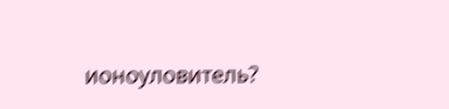ионоуловитель?